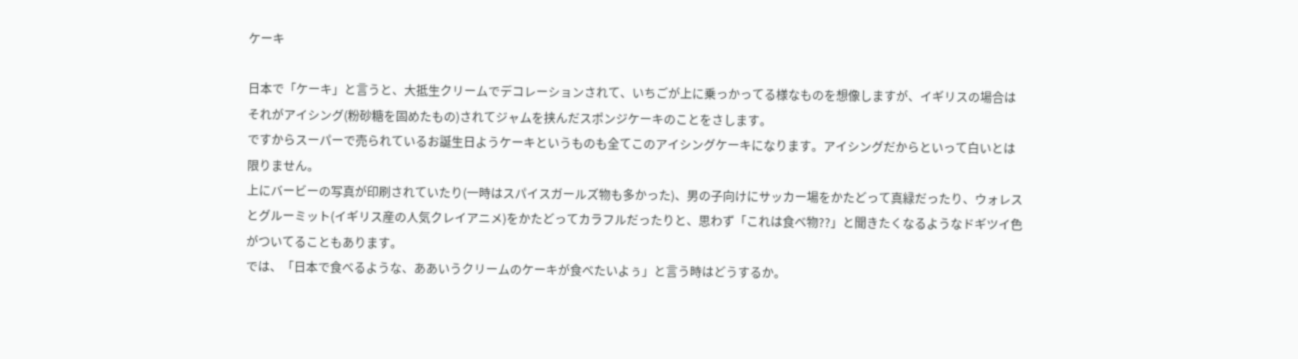ケーキ

日本で「ケーキ」と言うと、大抵生クリームでデコレーションされて、いちごが上に乗っかってる様なものを想像しますが、イギリスの場合はそれがアイシング(粉砂糖を固めたもの)されてジャムを挟んだスポンジケーキのことをさします。
ですからスーパーで売られているお誕生日ようケーキというものも全てこのアイシングケーキになります。アイシングだからといって白いとは限りません。
上にバービーの写真が印刷されていたり(一時はスパイスガールズ物も多かった)、男の子向けにサッカー場をかたどって真緑だったり、ウォレスとグルーミット(イギリス産の人気クレイアニメ)をかたどってカラフルだったりと、思わず「これは食べ物??」と聞きたくなるようなドギツイ色がついてることもあります。
では、「日本で食べるような、ああいうクリームのケーキが食べたいよぅ」と言う時はどうするか。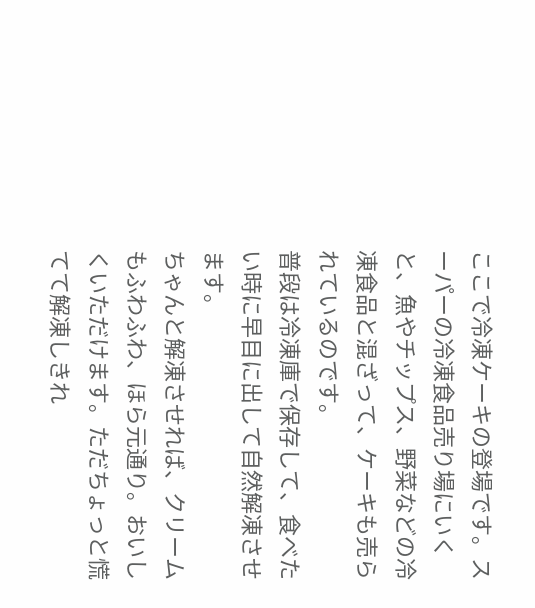ここで冷凍ケーキの登場です。スーパーの冷凍食品売り場にいくと、魚やチップス、野菜などの冷凍食品と混ざって、ケーキも売られているのです。
普段は冷凍庫で保存して、食べたい時に早目に出して自然解凍させます。
ちゃんと解凍させれば、クリームもふわふわ、ほら元通り。おいしくいただけます。ただちょっと慌てて解凍しきれ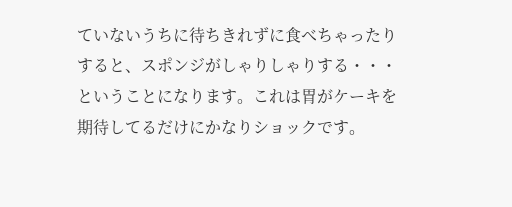ていないうちに待ちきれずに食べちゃったりすると、スポンジがしゃりしゃりする・・・ということになります。これは胃がケーキを期待してるだけにかなりショックです。